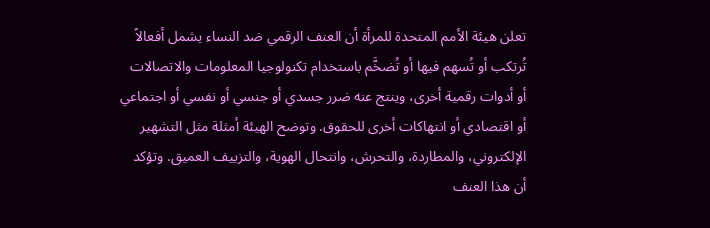تعلن هيئة الأمم المتحدة للمرأة أن العنف الرقمي ضد النساء يشمل أفعالاً تُرتكب أو تُسهم فيها أو تُضخَّم باستخدام تكنولوجيا المعلومات والاتصالات أو أدوات رقمية أخرى، وينتج عنه ضرر جسدي أو جنسي أو نفسي أو اجتماعي أو اقتصادي أو انتهاكات أخرى للحقوق. وتوضح الهيئة أمثلة مثل التشهير الإلكتروني، والمطاردة، والتحرش، وانتحال الهوية، والتزييف العميق. وتؤكد أن هذا العنف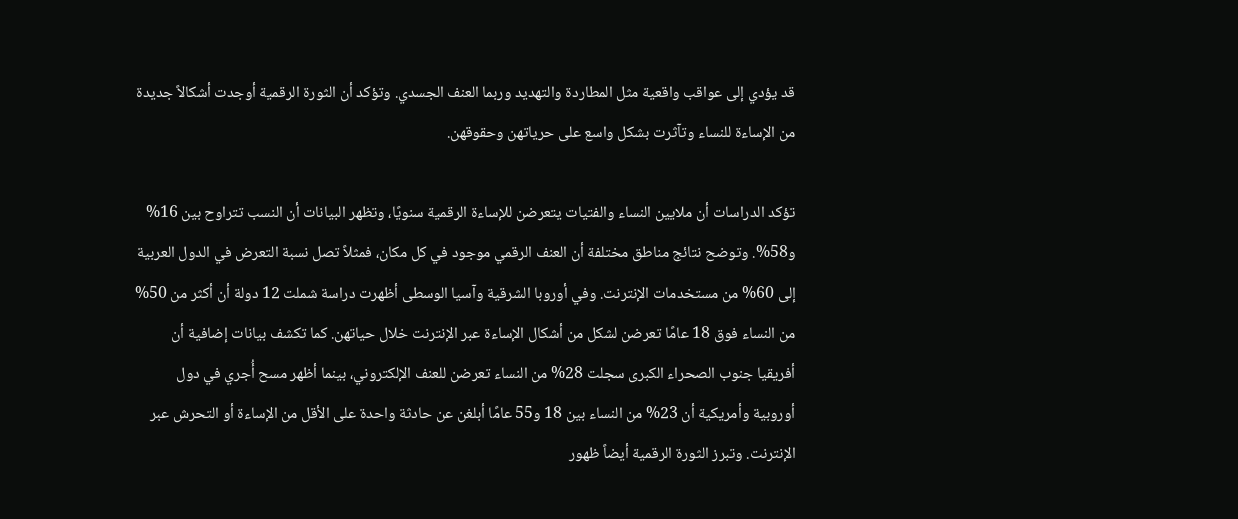قد يؤدي إلى عواقب واقعية مثل المطاردة والتهديد وربما العنف الجسدي. وتؤكد أن الثورة الرقمية أوجدت أشكالاً جديدة من الإساءة للنساء وتآثرت بشكل واسع على حرياتهن وحقوقهن.

تؤكد الدراسات أن ملايين النساء والفتيات يتعرضن للإساءة الرقمية سنويًا، وتظهر البيانات أن النسب تتراوح بين 16% و58%. وتوضح نتائج مناطق مختلفة أن العنف الرقمي موجود في كل مكان، فمثلاً تصل نسبة التعرض في الدول العربية إلى 60% من مستخدمات الإنترنت. وفي أوروبا الشرقية وآسيا الوسطى أظهرت دراسة شملت 12 دولة أن أكثر من 50% من النساء فوق 18 عامًا تعرضن لشكل من أشكال الإساءة عبر الإنترنت خلال حياتهن. كما تكشف بيانات إضافية أن أفريقيا جنوب الصحراء الكبرى سجلت 28% من النساء تعرضن للعنف الإلكتروني، بينما أظهر مسح أُجري في دول أوروبية وأمريكية أن 23% من النساء بين 18 و55 عامًا أبلغن عن حادثة واحدة على الأقل من الإساءة أو التحرش عبر الإنترنت. وتبرز الثورة الرقمية أيضاً ظهور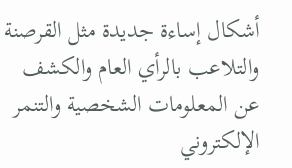أشكال إساءة جديدة مثل القرصنة والتلاعب بالرأي العام والكشف عن المعلومات الشخصية والتنمر الإلكتروني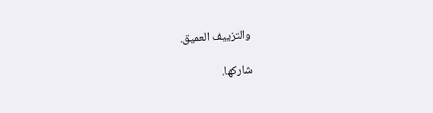والتزييف العميق.

شاركها.